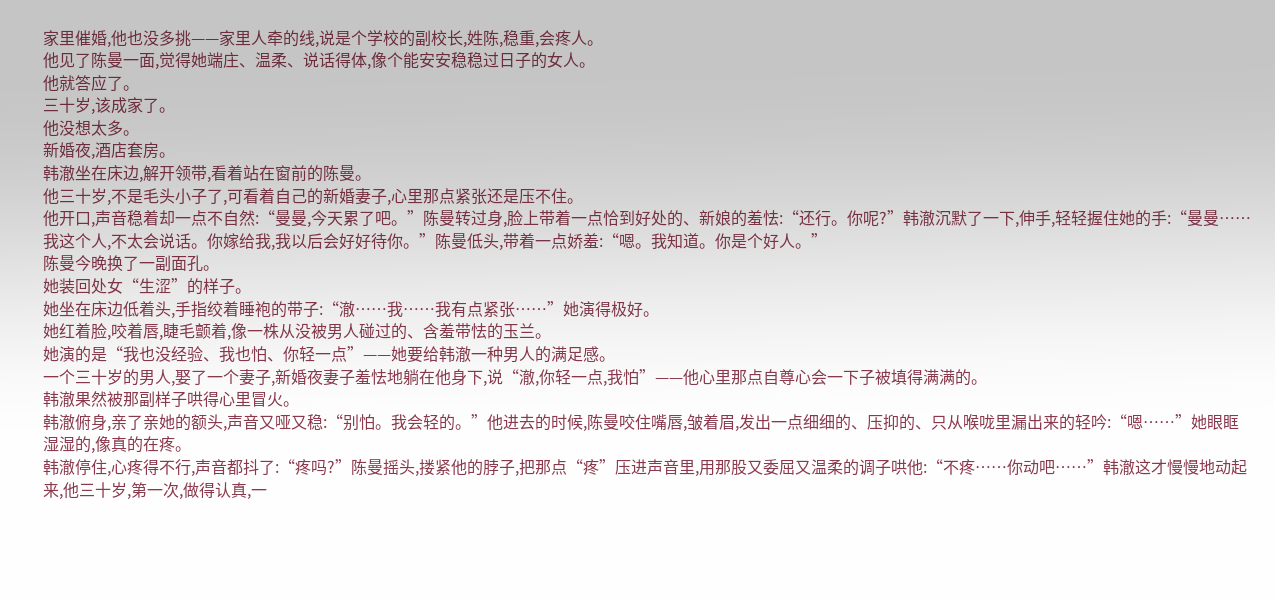家里催婚,他也没多挑——家里人牵的线,说是个学校的副校长,姓陈,稳重,会疼人。
他见了陈曼一面,觉得她端庄、温柔、说话得体,像个能安安稳稳过日子的女人。
他就答应了。
三十岁,该成家了。
他没想太多。
新婚夜,酒店套房。
韩澈坐在床边,解开领带,看着站在窗前的陈曼。
他三十岁,不是毛头小子了,可看着自己的新婚妻子,心里那点紧张还是压不住。
他开口,声音稳着却一点不自然:“曼曼,今天累了吧。”陈曼转过身,脸上带着一点恰到好处的、新娘的羞怯:“还行。你呢?”韩澈沉默了一下,伸手,轻轻握住她的手:“曼曼……我这个人,不太会说话。你嫁给我,我以后会好好待你。”陈曼低头,带着一点娇羞:“嗯。我知道。你是个好人。”
陈曼今晚换了一副面孔。
她装回处女“生涩”的样子。
她坐在床边低着头,手指绞着睡袍的带子:“澈……我……我有点紧张……”她演得极好。
她红着脸,咬着唇,睫毛颤着,像一株从没被男人碰过的、含羞带怯的玉兰。
她演的是“我也没经验、我也怕、你轻一点”——她要给韩澈一种男人的满足感。
一个三十岁的男人,娶了一个妻子,新婚夜妻子羞怯地躺在他身下,说“澈,你轻一点,我怕”——他心里那点自尊心会一下子被填得满满的。
韩澈果然被那副样子哄得心里冒火。
韩澈俯身,亲了亲她的额头,声音又哑又稳:“别怕。我会轻的。”他进去的时候,陈曼咬住嘴唇,皱着眉,发出一点细细的、压抑的、只从喉咙里漏出来的轻吟:“嗯……”她眼眶湿湿的,像真的在疼。
韩澈停住,心疼得不行,声音都抖了:“疼吗?”陈曼摇头,搂紧他的脖子,把那点“疼”压进声音里,用那股又委屈又温柔的调子哄他:“不疼……你动吧……”韩澈这才慢慢地动起来,他三十岁,第一次,做得认真,一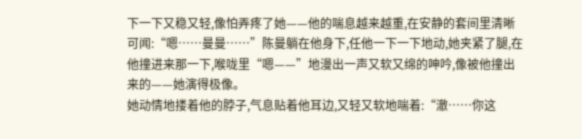下一下又稳又轻,像怕弄疼了她——他的喘息越来越重,在安静的套间里清晰可闻:“嗯……曼曼……”陈曼躺在他身下,任他一下一下地动,她夹紧了腿,在他撞进来那一下,喉咙里“嗯——”地漫出一声又软又绵的呻吟,像被他撞出来的——她演得极像。
她动情地搂着他的脖子,气息贴着他耳边,又轻又软地喘着:“澈……你这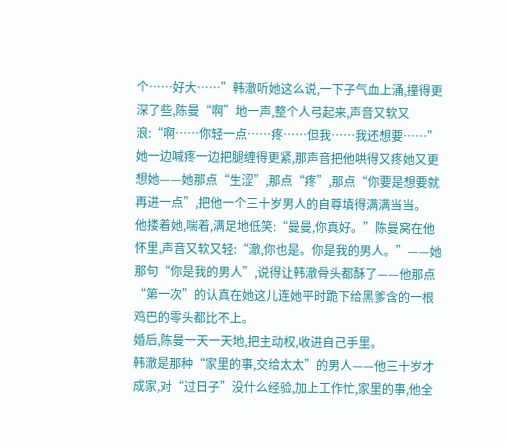个……好大……”韩澈听她这么说,一下子气血上涌,撞得更深了些,陈曼“啊”地一声,整个人弓起来,声音又软又浪:“啊……你轻一点……疼……但我……我还想要……”她一边喊疼一边把腿缠得更紧,那声音把他哄得又疼她又更想她——她那点“生涩”,那点“疼”,那点“你要是想要就再进一点”,把他一个三十岁男人的自尊填得满满当当。
他搂着她,喘着,满足地低笑:“曼曼,你真好。”陈曼窝在他怀里,声音又软又轻:“澈,你也是。你是我的男人。”——她那句“你是我的男人”,说得让韩澈骨头都酥了——他那点“第一次”的认真在她这儿连她平时跪下给黑爹含的一根鸡巴的零头都比不上。
婚后,陈曼一天一天地,把主动权,收进自己手里。
韩澈是那种“家里的事,交给太太”的男人——他三十岁才成家,对“过日子”没什么经验,加上工作忙,家里的事,他全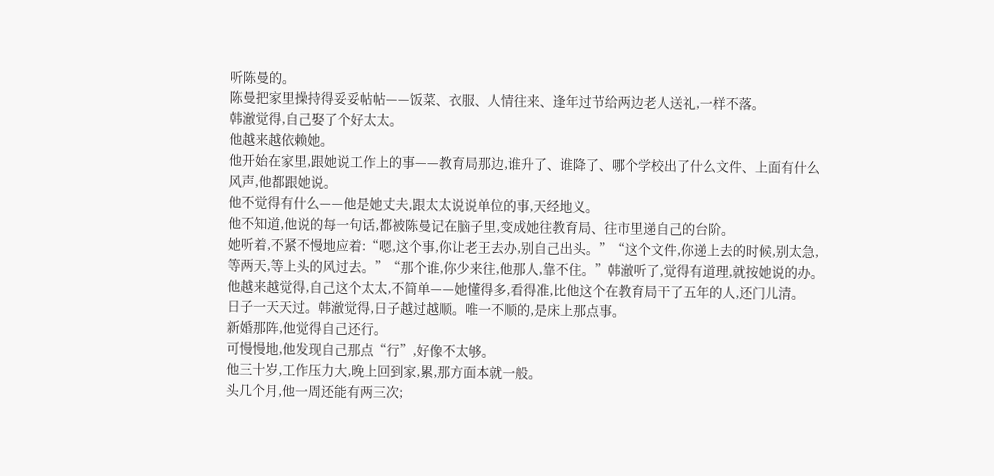听陈曼的。
陈曼把家里操持得妥妥帖帖——饭菜、衣服、人情往来、逢年过节给两边老人送礼,一样不落。
韩澈觉得,自己娶了个好太太。
他越来越依赖她。
他开始在家里,跟她说工作上的事——教育局那边,谁升了、谁降了、哪个学校出了什么文件、上面有什么风声,他都跟她说。
他不觉得有什么——他是她丈夫,跟太太说说单位的事,天经地义。
他不知道,他说的每一句话,都被陈曼记在脑子里,变成她往教育局、往市里递自己的台阶。
她听着,不紧不慢地应着:“嗯,这个事,你让老王去办,别自己出头。”“这个文件,你递上去的时候,别太急,等两天,等上头的风过去。”“那个谁,你少来往,他那人,靠不住。”韩澈听了,觉得有道理,就按她说的办。
他越来越觉得,自己这个太太,不简单——她懂得多,看得准,比他这个在教育局干了五年的人,还门儿清。
日子一天天过。韩澈觉得,日子越过越顺。唯一不顺的,是床上那点事。
新婚那阵,他觉得自己还行。
可慢慢地,他发现自己那点“行”,好像不太够。
他三十岁,工作压力大,晚上回到家,累,那方面本就一般。
头几个月,他一周还能有两三次;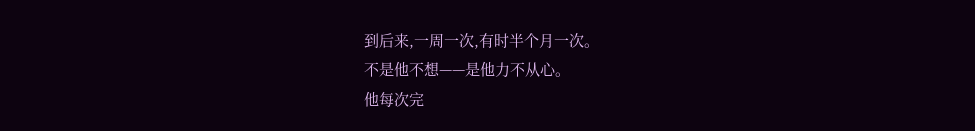到后来,一周一次,有时半个月一次。
不是他不想——是他力不从心。
他每次完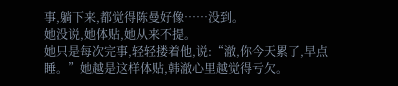事,躺下来,都觉得陈曼好像……没到。
她没说,她体贴,她从来不提。
她只是每次完事,轻轻搂着他,说:“澈,你今天累了,早点睡。”她越是这样体贴,韩澈心里越觉得亏欠。